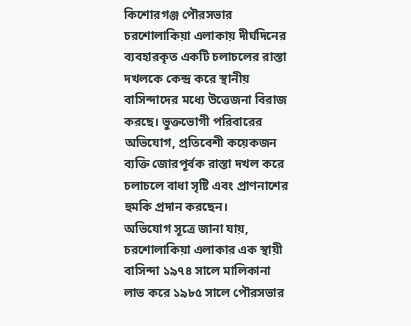কিশোরগঞ্জ পৌরসভার চরশোলাকিয়া এলাকায় দীর্ঘদিনের ব্যবহারকৃত একটি চলাচলের রাস্তা দখলকে কেন্দ্র করে স্থানীয় বাসিন্দাদের মধ্যে উত্তেজনা বিরাজ করছে। ভুক্তভোগী পরিবারের অভিযোগ, প্রতিবেশী কয়েকজন ব্যক্তি জোরপূর্বক রাস্তা দখল করে চলাচলে বাধা সৃষ্টি এবং প্রাণনাশের হুমকি প্রদান করছেন।
অভিযোগ সূত্রে জানা যায়, চরশোলাকিয়া এলাকার এক স্থায়ী বাসিন্দা ১৯৭৪ সালে মালিকানা লাভ করে ১৯৮৫ সালে পৌরসভার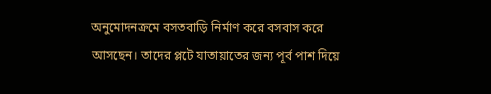অনুমোদনক্রমে বসতবাড়ি নির্মাণ করে বসবাস করে আসছেন। তাদের প্লটে যাতায়াতের জন্য পূর্ব পাশ দিয়ে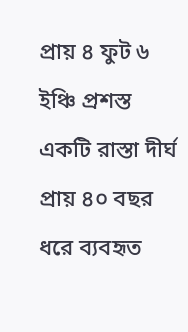প্রায় ৪ ফুট ৬ ইঞ্চি প্রশস্ত একটি রাস্তা দীর্ঘ প্রায় ৪০ বছর ধরে ব্যবহৃত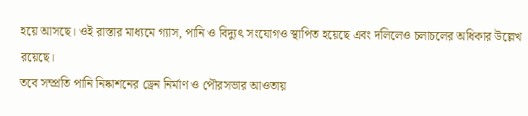হয়ে আসছে। ওই রাস্তার মাধ্যমে গ্যাস, পানি ও বিদ্যুৎ সংযোগও স্থাপিত হয়েছে এবং দলিলেও চলাচলের অধিকার উল্লেখ রয়েছে।
তবে সম্প্রতি পানি নিষ্কাশনের ড্রেন নির্মাণ ও পৌরসভার আওতায়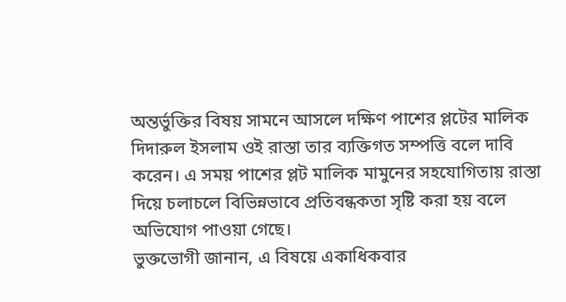অন্তর্ভুক্তির বিষয় সামনে আসলে দক্ষিণ পাশের প্লটের মালিক দিদারুল ইসলাম ওই রাস্তা তার ব্যক্তিগত সম্পত্তি বলে দাবি করেন। এ সময় পাশের প্লট মালিক মামুনের সহযোগিতায় রাস্তা দিয়ে চলাচলে বিভিন্নভাবে প্রতিবন্ধকতা সৃষ্টি করা হয় বলে অভিযোগ পাওয়া গেছে।
ভুক্তভোগী জানান, এ বিষয়ে একাধিকবার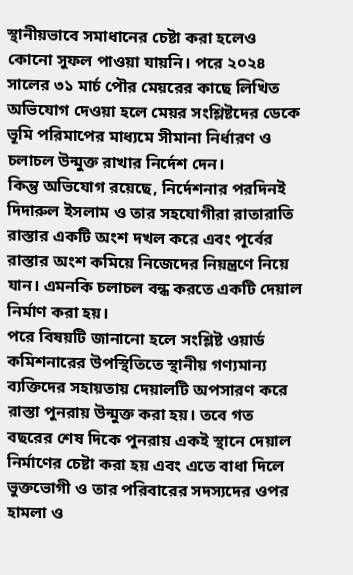স্থানীয়ভাবে সমাধানের চেষ্টা করা হলেও কোনো সুফল পাওয়া যায়নি। পরে ২০২৪ সালের ৩১ মার্চ পৌর মেয়রের কাছে লিখিত অভিযোগ দেওয়া হলে মেয়র সংশ্লিষ্টদের ডেকে ভূমি পরিমাপের মাধ্যমে সীমানা নির্ধারণ ও চলাচল উন্মুক্ত রাখার নির্দেশ দেন।
কিন্তু অভিযোগ রয়েছে, নির্দেশনার পরদিনই দিদারুল ইসলাম ও তার সহযোগীরা রাতারাতি রাস্তার একটি অংশ দখল করে এবং পূর্বের রাস্তার অংশ কমিয়ে নিজেদের নিয়ন্ত্রণে নিয়ে যান। এমনকি চলাচল বন্ধ করতে একটি দেয়াল নির্মাণ করা হয়।
পরে বিষয়টি জানানো হলে সংশ্লিষ্ট ওয়ার্ড কমিশনারের উপস্থিতিতে স্থানীয় গণ্যমান্য ব্যক্তিদের সহায়তায় দেয়ালটি অপসারণ করে রাস্তা পুনরায় উন্মুক্ত করা হয়। তবে গত বছরের শেষ দিকে পুনরায় একই স্থানে দেয়াল নির্মাণের চেষ্টা করা হয় এবং এতে বাধা দিলে ভুক্তভোগী ও তার পরিবারের সদস্যদের ওপর হামলা ও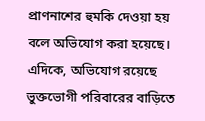প্রাণনাশের হুমকি দেওয়া হয় বলে অভিযোগ করা হয়েছে।
এদিকে, অভিযোগ রয়েছে ভুক্তভোগী পরিবারের বাড়িতে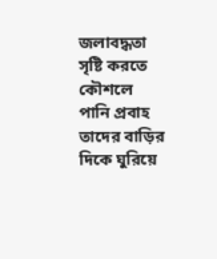জলাবদ্ধতা সৃষ্টি করতে কৌশলে পানি প্রবাহ তাদের বাড়ির দিকে ঘুরিয়ে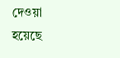দেওয়া হয়েছে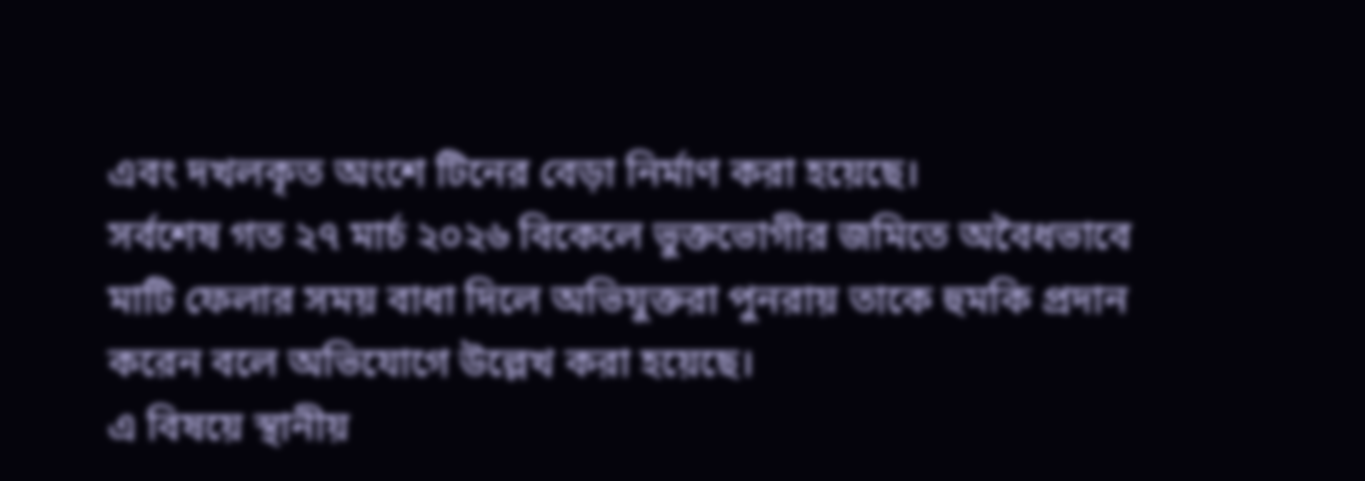এবং দখলকৃত অংশে টিনের বেড়া নির্মাণ করা হয়েছে।
সর্বশেষ গত ২৭ মার্চ ২০২৬ বিকেলে ভুক্তভোগীর জমিতে অবৈধভাবে মাটি ফেলার সময় বাধা দিলে অভিযুক্তরা পুনরায় তাকে হুমকি প্রদান করেন বলে অভিযোগে উল্লেখ করা হয়েছে।
এ বিষয়ে স্থানীয়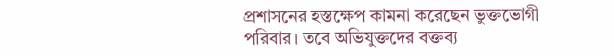প্রশাসনের হস্তক্ষেপ কামনা করেছেন ভুক্তভোগী পরিবার। তবে অভিযুক্তদের বক্তব্য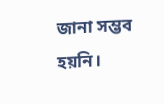জানা সম্ভব হয়নি।